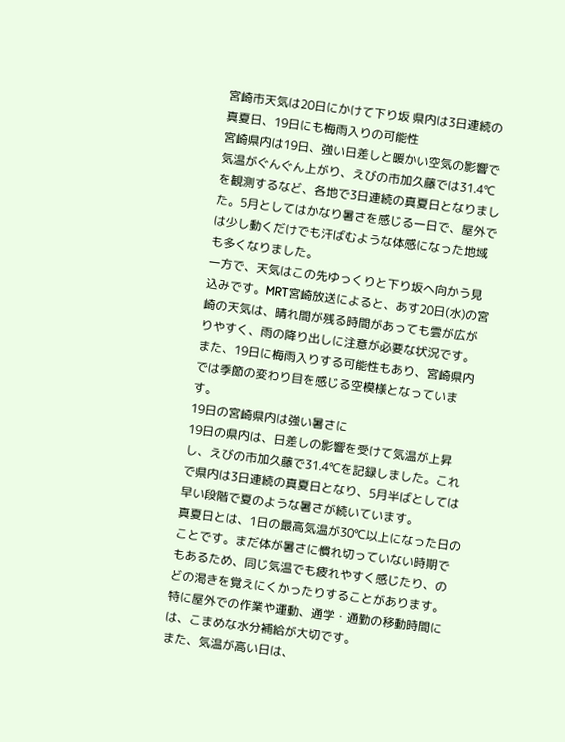宮崎市天気は20日にかけて下り坂 県内は3日連続の真夏日、19日にも梅雨入りの可能性
宮崎県内は19日、強い日差しと暖かい空気の影響で気温がぐんぐん上がり、えびの市加久藤では31.4℃を観測するなど、各地で3日連続の真夏日となりました。5月としてはかなり暑さを感じる一日で、屋外では少し動くだけでも汗ばむような体感になった地域も多くなりました。
一方で、天気はこの先ゆっくりと下り坂へ向かう見込みです。MRT宮崎放送によると、あす20日(水)の宮崎の天気は、晴れ間が残る時間があっても雲が広がりやすく、雨の降り出しに注意が必要な状況です。また、19日に梅雨入りする可能性もあり、宮崎県内では季節の変わり目を感じる空模様となっています。
19日の宮崎県内は強い暑さに
19日の県内は、日差しの影響を受けて気温が上昇し、えびの市加久藤で31.4℃を記録しました。これで県内は3日連続の真夏日となり、5月半ばとしては早い段階で夏のような暑さが続いています。
真夏日とは、1日の最高気温が30℃以上になった日のことです。まだ体が暑さに慣れ切っていない時期でもあるため、同じ気温でも疲れやすく感じたり、のどの渇きを覚えにくかったりすることがあります。特に屋外での作業や運動、通学・通勤の移動時間には、こまめな水分補給が大切です。
また、気温が高い日は、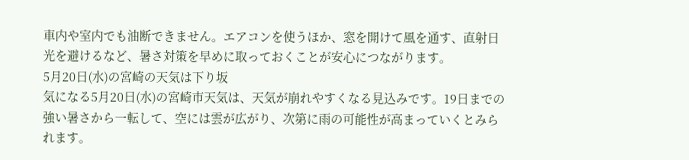車内や室内でも油断できません。エアコンを使うほか、窓を開けて風を通す、直射日光を避けるなど、暑さ対策を早めに取っておくことが安心につながります。
5月20日(水)の宮崎の天気は下り坂
気になる5月20日(水)の宮崎市天気は、天気が崩れやすくなる見込みです。19日までの強い暑さから一転して、空には雲が広がり、次第に雨の可能性が高まっていくとみられます。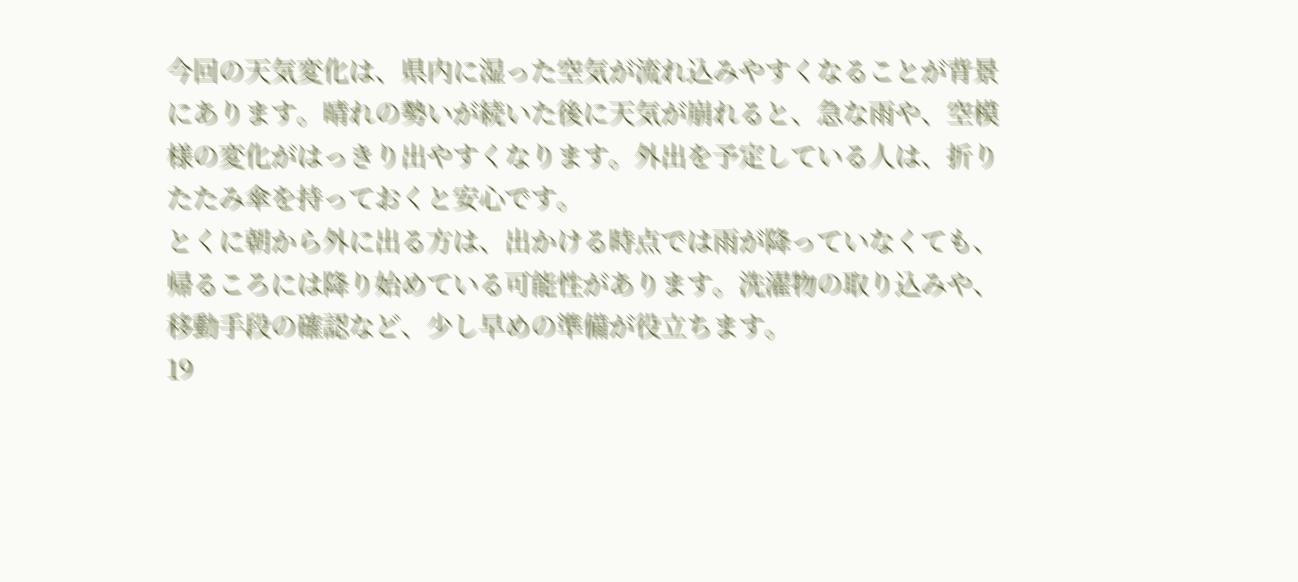今回の天気変化は、県内に湿った空気が流れ込みやすくなることが背景にあります。晴れの勢いが続いた後に天気が崩れると、急な雨や、空模様の変化がはっきり出やすくなります。外出を予定している人は、折りたたみ傘を持っておくと安心です。
とくに朝から外に出る方は、出かける時点では雨が降っていなくても、帰るころには降り始めている可能性があります。洗濯物の取り込みや、移動手段の確認など、少し早めの準備が役立ちます。
19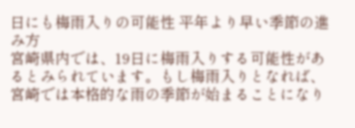日にも梅雨入りの可能性 平年より早い季節の進み方
宮崎県内では、19日に梅雨入りする可能性があるとみられています。もし梅雨入りとなれば、宮崎では本格的な雨の季節が始まることになり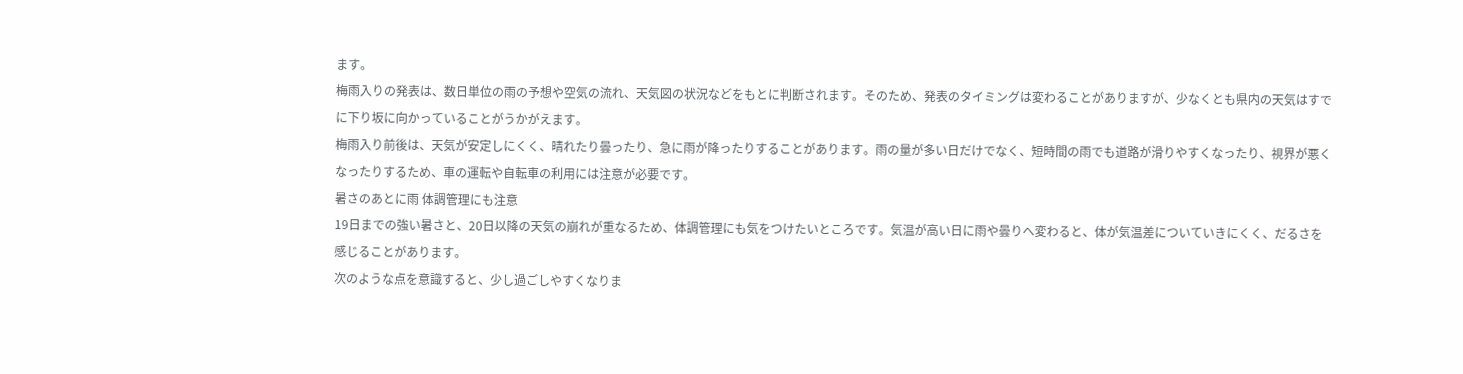ます。
梅雨入りの発表は、数日単位の雨の予想や空気の流れ、天気図の状況などをもとに判断されます。そのため、発表のタイミングは変わることがありますが、少なくとも県内の天気はすでに下り坂に向かっていることがうかがえます。
梅雨入り前後は、天気が安定しにくく、晴れたり曇ったり、急に雨が降ったりすることがあります。雨の量が多い日だけでなく、短時間の雨でも道路が滑りやすくなったり、視界が悪くなったりするため、車の運転や自転車の利用には注意が必要です。
暑さのあとに雨 体調管理にも注意
19日までの強い暑さと、20日以降の天気の崩れが重なるため、体調管理にも気をつけたいところです。気温が高い日に雨や曇りへ変わると、体が気温差についていきにくく、だるさを感じることがあります。
次のような点を意識すると、少し過ごしやすくなりま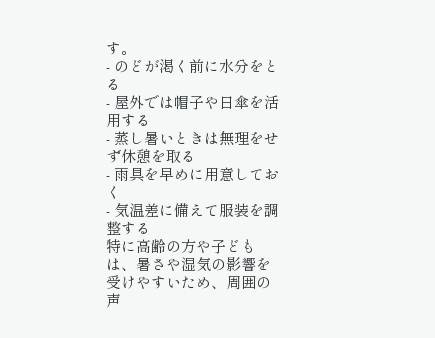す。
- のどが渇く前に水分をとる
- 屋外では帽子や日傘を活用する
- 蒸し暑いときは無理をせず休憩を取る
- 雨具を早めに用意しておく
- 気温差に備えて服装を調整する
特に高齢の方や子どもは、暑さや湿気の影響を受けやすいため、周囲の声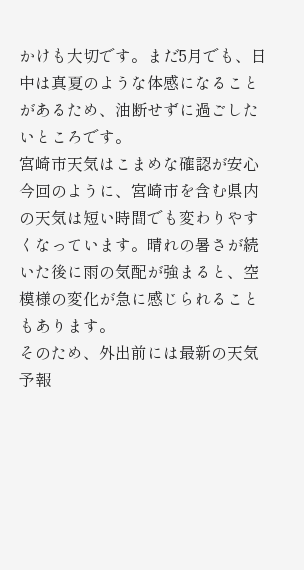かけも大切です。まだ5月でも、日中は真夏のような体感になることがあるため、油断せずに過ごしたいところです。
宮崎市天気はこまめな確認が安心
今回のように、宮崎市を含む県内の天気は短い時間でも変わりやすくなっています。晴れの暑さが続いた後に雨の気配が強まると、空模様の変化が急に感じられることもあります。
そのため、外出前には最新の天気予報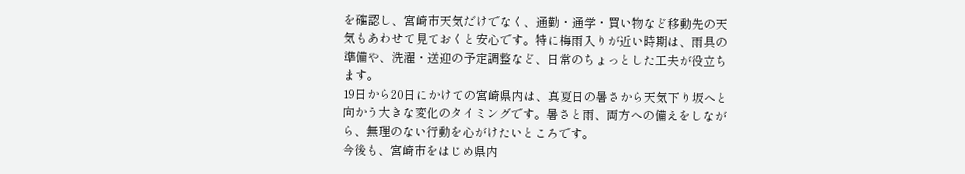を確認し、宮崎市天気だけでなく、通勤・通学・買い物など移動先の天気もあわせて見ておくと安心です。特に梅雨入りが近い時期は、雨具の準備や、洗濯・送迎の予定調整など、日常のちょっとした工夫が役立ちます。
19日から20日にかけての宮崎県内は、真夏日の暑さから天気下り坂へと向かう大きな変化のタイミングです。暑さと雨、両方への備えをしながら、無理のない行動を心がけたいところです。
今後も、宮崎市をはじめ県内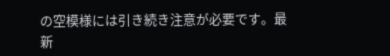の空模様には引き続き注意が必要です。最新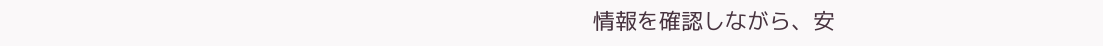情報を確認しながら、安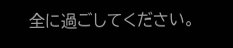全に過ごしてください。